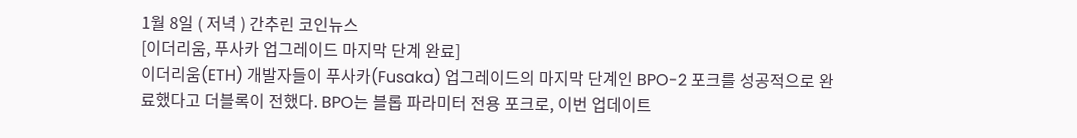1월 8일 ( 저녁 ) 간추린 코인뉴스
[이더리움, 푸사카 업그레이드 마지막 단계 완료]
이더리움(ETH) 개발자들이 푸사카(Fusaka) 업그레이드의 마지막 단계인 BPO-2 포크를 성공적으로 완료했다고 더블록이 전했다. BPO는 블롭 파라미터 전용 포크로, 이번 업데이트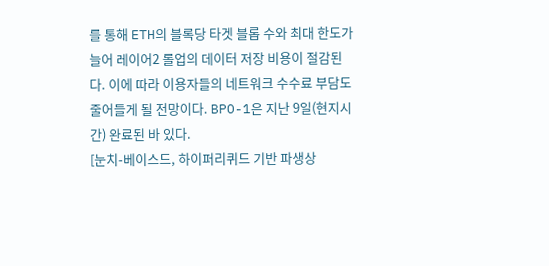를 통해 ETH의 블록당 타겟 블롭 수와 최대 한도가 늘어 레이어2 롤업의 데이터 저장 비용이 절감된다. 이에 따라 이용자들의 네트워크 수수료 부담도 줄어들게 될 전망이다. BPO-1은 지난 9일(현지시간) 완료된 바 있다.
[눈치-베이스드, 하이퍼리퀴드 기반 파생상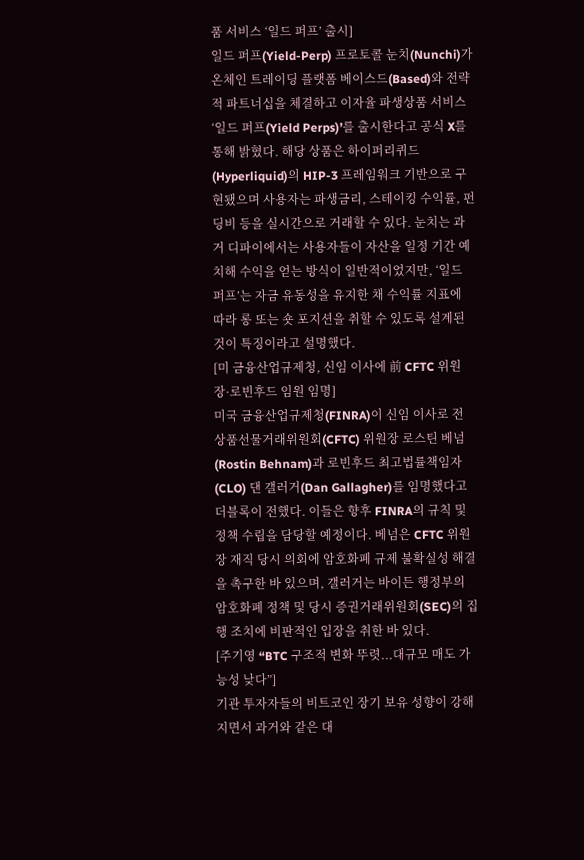품 서비스 ‘일드 퍼프’ 출시]
일드 퍼프(Yield-Perp) 프로토콜 눈치(Nunchi)가 온체인 트레이딩 플랫폼 베이스드(Based)와 전략적 파트너십을 체결하고 이자율 파생상품 서비스 ‘일드 퍼프(Yield Perps)’를 출시한다고 공식 X를 통해 밝혔다. 해당 상품은 하이퍼리퀴드(Hyperliquid)의 HIP-3 프레임워크 기반으로 구현됐으며 사용자는 파생금리, 스테이킹 수익률, 펀딩비 등을 실시간으로 거래할 수 있다. 눈치는 과거 디파이에서는 사용자들이 자산을 일정 기간 예치해 수익을 얻는 방식이 일반적이었지만, ‘일드 퍼프’는 자금 유동성을 유지한 채 수익률 지표에 따라 롱 또는 숏 포지션을 취할 수 있도록 설계된 것이 특징이라고 설명했다.
[미 금융산업규제청, 신임 이사에 前 CFTC 위원장·로빈후드 임원 임명]
미국 금융산업규제청(FINRA)이 신임 이사로 전 상품선물거래위원회(CFTC) 위원장 로스틴 베넘(Rostin Behnam)과 로빈후드 최고법률책임자(CLO) 댄 갤러거(Dan Gallagher)를 임명했다고 더블록이 전했다. 이들은 향후 FINRA의 규칙 및 정책 수립을 담당할 예정이다. 베넘은 CFTC 위원장 재직 당시 의회에 암호화폐 규제 불확실성 해결을 촉구한 바 있으며, 갤러거는 바이든 행정부의 암호화폐 정책 및 당시 증권거래위원회(SEC)의 집행 조치에 비판적인 입장을 취한 바 있다.
[주기영 “BTC 구조적 변화 뚜렷...대규모 매도 가능성 낮다”]
기관 투자자들의 비트코인 장기 보유 성향이 강해지면서 과거와 같은 대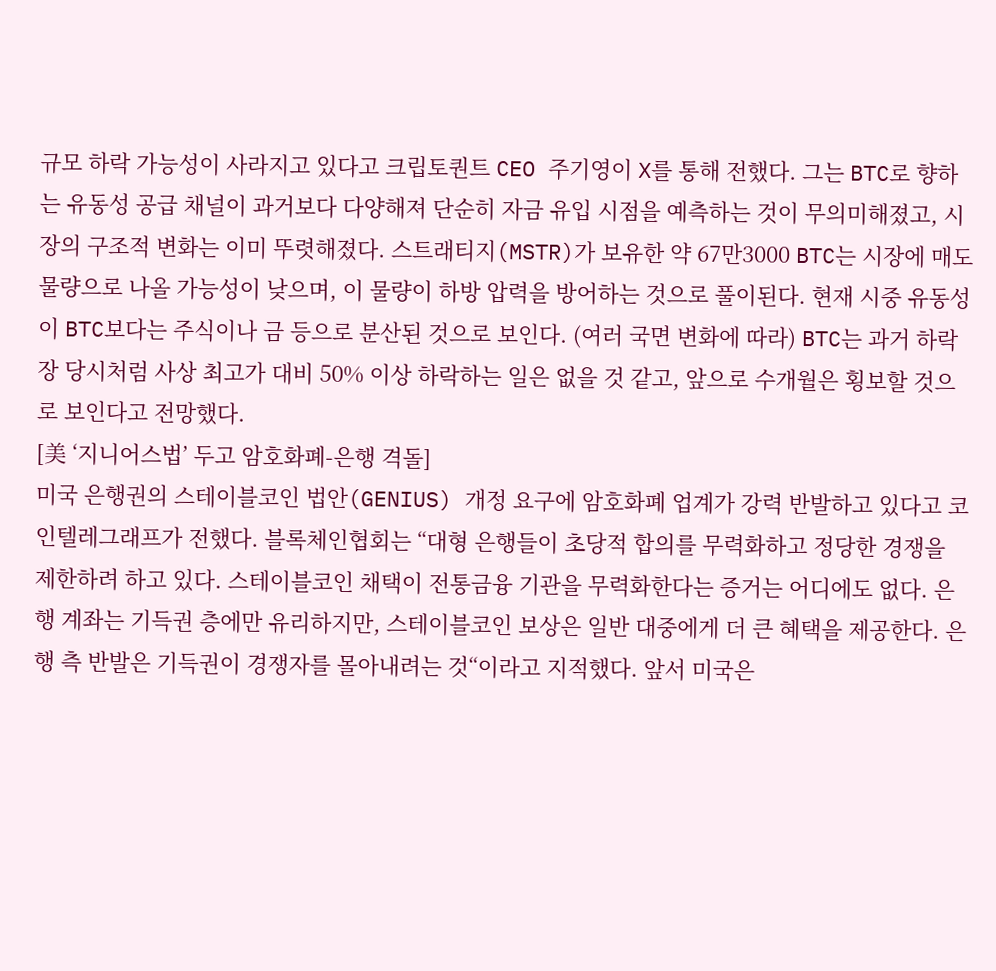규모 하락 가능성이 사라지고 있다고 크립토퀀트 CEO 주기영이 X를 통해 전했다. 그는 BTC로 향하는 유동성 공급 채널이 과거보다 다양해져 단순히 자금 유입 시점을 예측하는 것이 무의미해졌고, 시장의 구조적 변화는 이미 뚜렷해졌다. 스트래티지(MSTR)가 보유한 약 67만3000 BTC는 시장에 매도 물량으로 나올 가능성이 낮으며, 이 물량이 하방 압력을 방어하는 것으로 풀이된다. 현재 시중 유동성이 BTC보다는 주식이나 금 등으로 분산된 것으로 보인다. (여러 국면 변화에 따라) BTC는 과거 하락장 당시처럼 사상 최고가 대비 50% 이상 하락하는 일은 없을 것 같고, 앞으로 수개월은 횡보할 것으로 보인다고 전망했다.
[美 ‘지니어스법’ 두고 암호화폐-은행 격돌]
미국 은행권의 스테이블코인 법안(GENIUS) 개정 요구에 암호화폐 업계가 강력 반발하고 있다고 코인텔레그래프가 전했다. 블록체인협회는 “대형 은행들이 초당적 합의를 무력화하고 정당한 경쟁을 제한하려 하고 있다. 스테이블코인 채택이 전통금융 기관을 무력화한다는 증거는 어디에도 없다. 은행 계좌는 기득권 층에만 유리하지만, 스테이블코인 보상은 일반 대중에게 더 큰 혜택을 제공한다. 은행 측 반발은 기득권이 경쟁자를 몰아내려는 것“이라고 지적했다. 앞서 미국은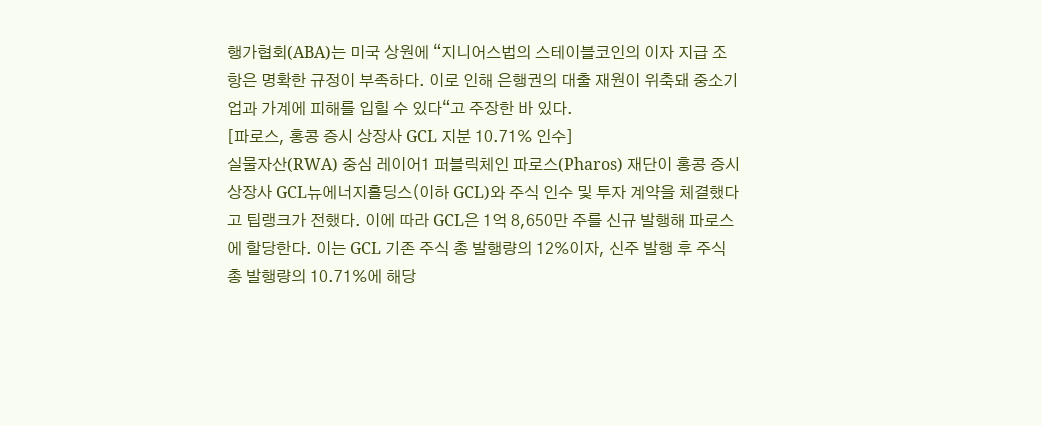행가협회(ABA)는 미국 상원에 “지니어스법의 스테이블코인의 이자 지급 조항은 명확한 규정이 부족하다. 이로 인해 은행권의 대출 재원이 위축돼 중소기업과 가계에 피해를 입힐 수 있다“고 주장한 바 있다.
[파로스, 홍콩 증시 상장사 GCL 지분 10.71% 인수]
실물자산(RWA) 중심 레이어1 퍼블릭체인 파로스(Pharos) 재단이 홍콩 증시 상장사 GCL뉴에너지홀딩스(이하 GCL)와 주식 인수 및 투자 계약을 체결했다고 팁랭크가 전했다. 이에 따라 GCL은 1억 8,650만 주를 신규 발행해 파로스에 할당한다. 이는 GCL 기존 주식 총 발행량의 12%이자, 신주 발행 후 주식 총 발행량의 10.71%에 해당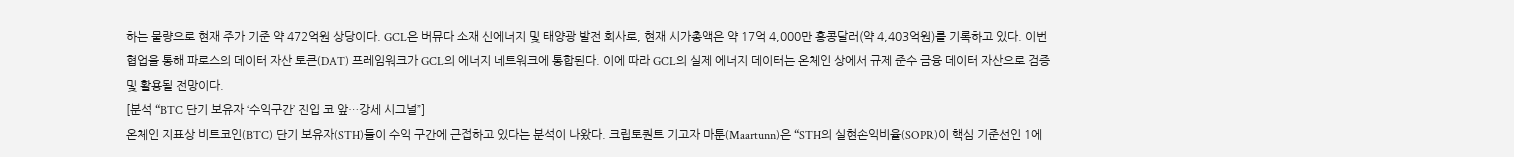하는 물량으로 현재 주가 기준 약 472억원 상당이다. GCL은 버뮤다 소재 신에너지 및 태양광 발전 회사로, 현재 시가총액은 약 17억 4,000만 홍콩달러(약 4,403억원)를 기록하고 있다. 이번 협업을 통해 파로스의 데이터 자산 토큰(DAT) 프레임워크가 GCL의 에너지 네트워크에 통합된다. 이에 따라 GCL의 실제 에너지 데이터는 온체인 상에서 규제 준수 금융 데이터 자산으로 검증 및 활용될 전망이다.
[분석 “BTC 단기 보유자 ‘수익구간’ 진입 코 앞…강세 시그널”]
온체인 지표상 비트코인(BTC) 단기 보유자(STH)들이 수익 구간에 근접하고 있다는 분석이 나왔다. 크립토퀀트 기고자 마툰(Maartunn)은 “STH의 실현손익비율(SOPR)이 핵심 기준선인 1에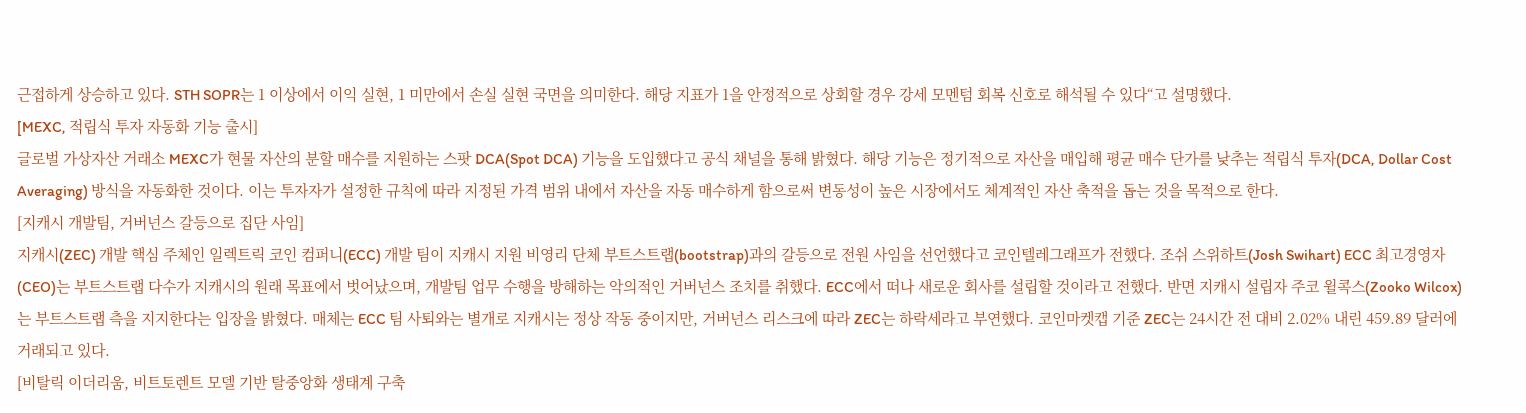근접하게 상승하고 있다. STH SOPR는 1 이상에서 이익 실현, 1 미만에서 손실 실현 국면을 의미한다. 해당 지표가 1을 안정적으로 상회할 경우 강세 모멘텀 회복 신호로 해석될 수 있다“고 설명했다.
[MEXC, 적립식 투자 자동화 기능 출시]
글로벌 가상자산 거래소 MEXC가 현물 자산의 분할 매수를 지원하는 스팟 DCA(Spot DCA) 기능을 도입했다고 공식 채널을 통해 밝혔다. 해당 기능은 정기적으로 자산을 매입해 평균 매수 단가를 낮추는 적립식 투자(DCA, Dollar Cost Averaging) 방식을 자동화한 것이다. 이는 투자자가 설정한 규칙에 따라 지정된 가격 범위 내에서 자산을 자동 매수하게 함으로써 변동성이 높은 시장에서도 체계적인 자산 축적을 돕는 것을 목적으로 한다.
[지캐시 개발팀, 거버넌스 갈등으로 집단 사임]
지캐시(ZEC) 개발 핵심 주체인 일렉트릭 코인 컴퍼니(ECC) 개발 팀이 지캐시 지원 비영리 단체 부트스트랩(bootstrap)과의 갈등으로 전원 사임을 선언했다고 코인텔레그래프가 전했다. 조쉬 스위하트(Josh Swihart) ECC 최고경영자(CEO)는 부트스트랩 다수가 지캐시의 원래 목표에서 벗어났으며, 개발팀 업무 수행을 방해하는 악의적인 거버넌스 조치를 취했다. ECC에서 떠나 새로운 회사를 설립할 것이라고 전했다. 반면 지캐시 설립자 주코 윌콕스(Zooko Wilcox)는 부트스트랩 측을 지지한다는 입장을 밝혔다. 매체는 ECC 팀 사퇴와는 별개로 지캐시는 정상 작동 중이지만, 거버넌스 리스크에 따라 ZEC는 하락세라고 부연했다. 코인마켓캡 기준 ZEC는 24시간 전 대비 2.02% 내린 459.89 달러에 거래되고 있다.
[비탈릭 이더리움, 비트토렌트 모델 기반 탈중앙화 생태계 구축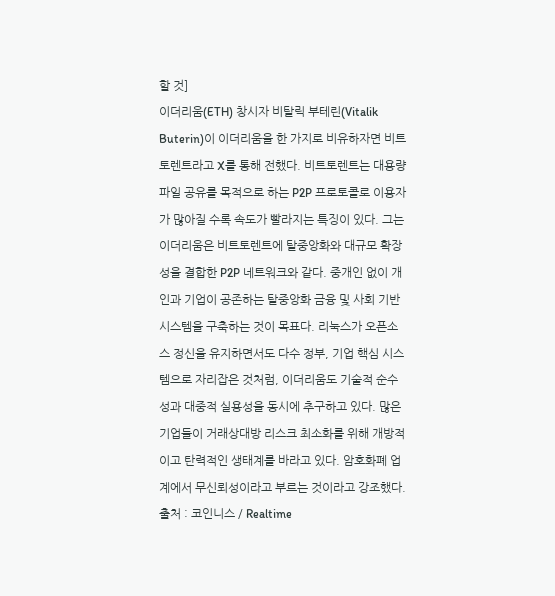할 것]
이더리움(ETH) 창시자 비탈릭 부테린(Vitalik Buterin)이 이더리움을 한 가지로 비유하자면 비트토렌트라고 X를 통해 전했다. 비트토렌트는 대용량 파일 공유를 목적으로 하는 P2P 프로토콜로 이용자가 많아질 수록 속도가 빨라지는 특징이 있다. 그는 이더리움은 비트토렌트에 탈중앙화와 대규모 확장성을 결합한 P2P 네트워크와 같다. 중개인 없이 개인과 기업이 공존하는 탈중앙화 금융 및 사회 기반 시스템을 구축하는 것이 목표다. 리눅스가 오픈소스 정신을 유지하면서도 다수 정부, 기업 핵심 시스템으로 자리잡은 것처럼, 이더리움도 기술적 순수성과 대중적 실용성을 동시에 추구하고 있다. 많은 기업들이 거래상대방 리스크 최소화를 위해 개방적이고 탄력적인 생태계를 바라고 있다. 암호화폐 업계에서 무신뢰성이라고 부르는 것이라고 강조했다.
출처 : 코인니스 / Realtime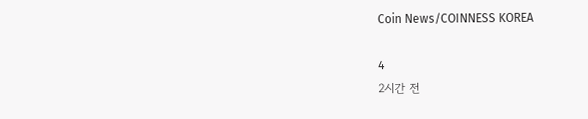Coin News/COINNESS KOREA

4
2시간 전